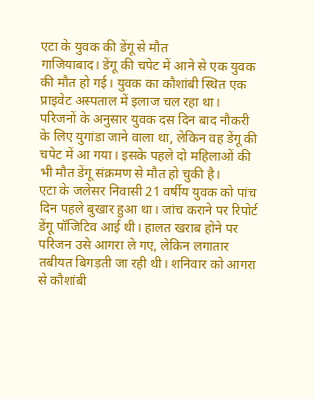एटा के युवक की डेंगू से मौत
गाजियाबाद। डेंगू की चपेट में आने से एक युवक की मौत हो गई। युवक का कौशांबी स्थित एक प्राइवेट अस्पताल में इलाज चल रहा था। परिजनों के अनुसार युवक दस दिन बाद नौकरी के लिए युगांडा जाने वाला था, लेकिन वह डेंगू की चपेट में आ गया। इसके पहले दो महिलाओं की भी मौत डेंगू संक्रमण से मौत हो चुकी है।
एटा के जलेसर निवासी 21 वर्षीय युवक को पांच दिन पहले बुखार हुआ था। जांच कराने पर रिपोर्ट डेंगू पॉजिटिव आई थी। हालत खराब होने पर परिजन उसे आगरा ले गए, लेकिन लगातार तबीयत बिगड़ती जा रही थी। शनिवार को आगरा से कौशांबी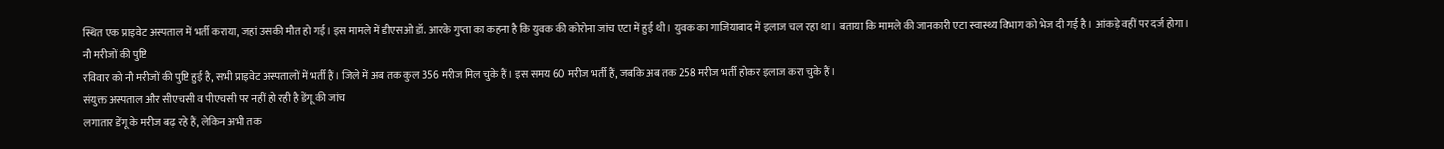स्थित एक प्राइवेट अस्पताल में भर्ती कराया, जहां उसकी मौत हो गई। इस मामले में डीएसओ डॉ. आरके गुप्ता का कहना है कि युवक की कोरोना जांच एटा में हुई थी। युवक का गाजियाबाद में इलाज चल रहा था। बताया कि मामले की जानकारी एटा स्वास्थ्य विभाग को भेज दी गई है। आंकड़े वहीं पर दर्ज होगा।
नौ मरीजों की पुष्टि
रविवार को नौ मरीजों की पुष्टि हुई है, सभी प्राइवेट अस्पतालों में भर्ती हैं। जिले में अब तक कुल 356 मरीज मिल चुके हैं। इस समय 60 मरीज भर्ती हैं, जबकि अब तक 258 मरीज भर्ती होकर इलाज करा चुके हैं।
संयुक्त अस्पताल और सीएचसी व पीएचसी पर नहीं हो रही है डेंगू की जांच
लगातार डेंगू के मरीज बढ़ रहे हैं, लेकिन अभी तक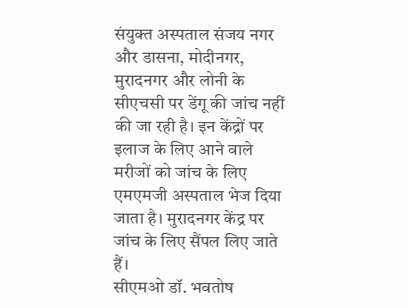संयुक्त अस्पताल संजय नगर और डासना, मोदीनगर, मुरादनगर और लोनी के सीएचसी पर डेंगू की जांच नहीं की जा रही है। इन केंद्रों पर इलाज के लिए आने वाले मरीजों को जांच के लिए एमएमजी अस्पताल भेज दिया जाता है। मुरादनगर केंद्र पर जांच के लिए सैंपल लिए जाते हैं।
सीएमओ डॉ. भवतोष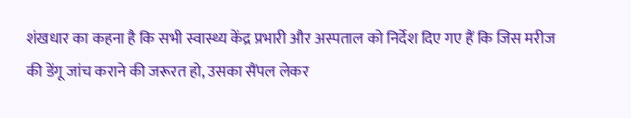शंखधार का कहना है कि सभी स्वास्थ्य केंद्र प्रभारी और अस्पताल को निर्देश दिए गए हैं कि जिस मरीज की डेंगू जांच कराने की जरूरत हो, उसका सैंपल लेकर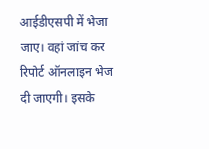आईडीएसपी में भेजा जाए। वहां जांच कर रिपोर्ट ऑनलाइन भेज दी जाएगी। इसके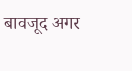बावजूद अगर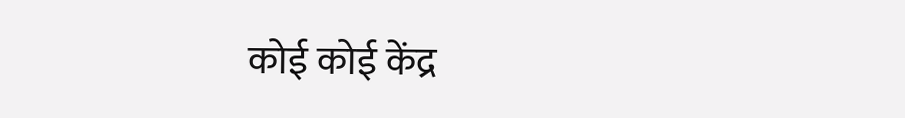कोई कोई केंद्र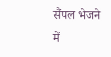सैंपल भेजने में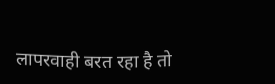लापरवाही बरत रहा है तो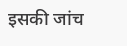इसकी जांच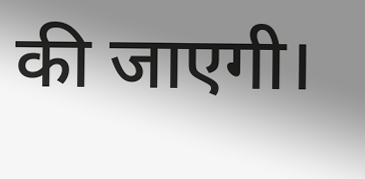की जाएगी।